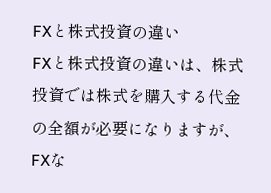FXと株式投資の違い
FXと株式投資の違いは、株式投資では株式を購入する代金の全額が必要になりますが、FXな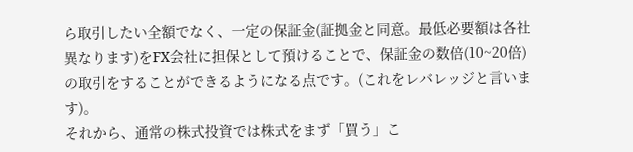ら取引したい全額でなく、一定の保証金(証拠金と同意。最低必要額は各社異なります)をFX会社に担保として預けることで、保証金の数倍(10~20倍)の取引をすることができるようになる点です。(これをレバレッジと言います)。
それから、通常の株式投資では株式をまず「買う」こ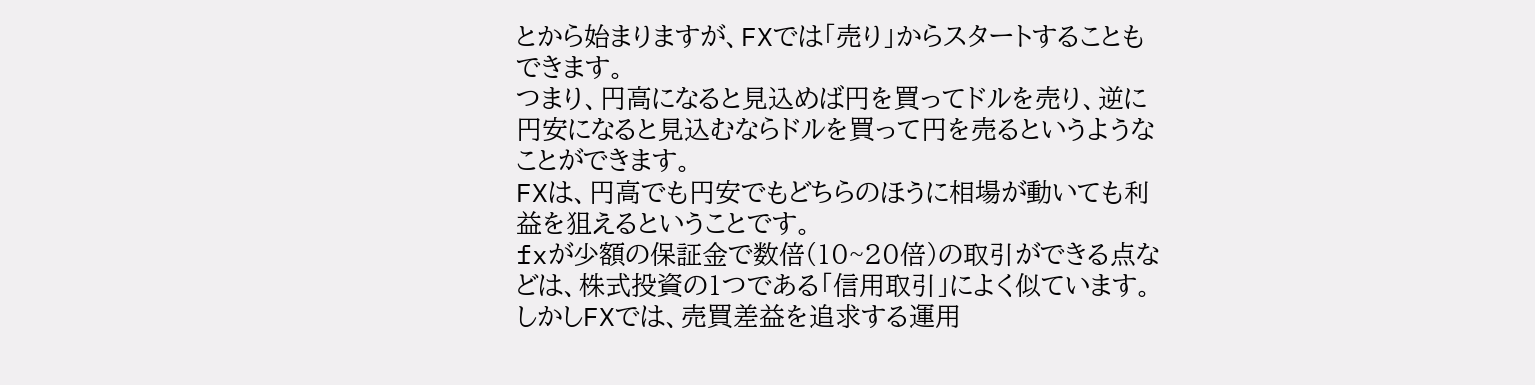とから始まりますが、FXでは「売り」からスタートすることもできます。
つまり、円高になると見込めば円を買ってドルを売り、逆に円安になると見込むならドルを買って円を売るというようなことができます。
FXは、円高でも円安でもどちらのほうに相場が動いても利益を狙えるということです。
fxが少額の保証金で数倍(10~20倍)の取引ができる点などは、株式投資の1つである「信用取引」によく似ています。
しかしFXでは、売買差益を追求する運用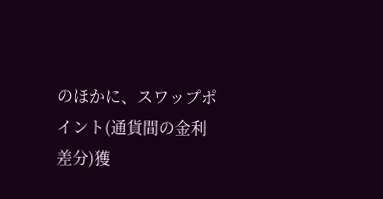のほかに、スワップポイント(通貨間の金利差分)獲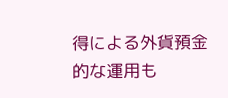得による外貨預金的な運用も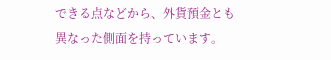できる点などから、外貨預金とも異なった側面を持っています。